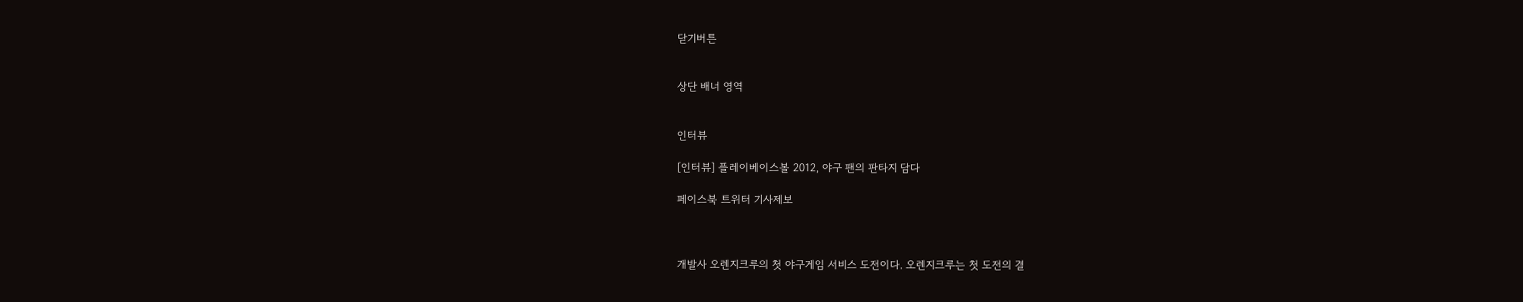닫기버튼


상단 배너 영역


인터뷰

[인터뷰] 플레이베이스볼 2012, 야구 팬의 판타지 담다

페이스북 트위터 기사제보



개발사 오렌지크루의 첫 야구게임 서비스 도전이다. 오렌지크루는 첫 도전의 결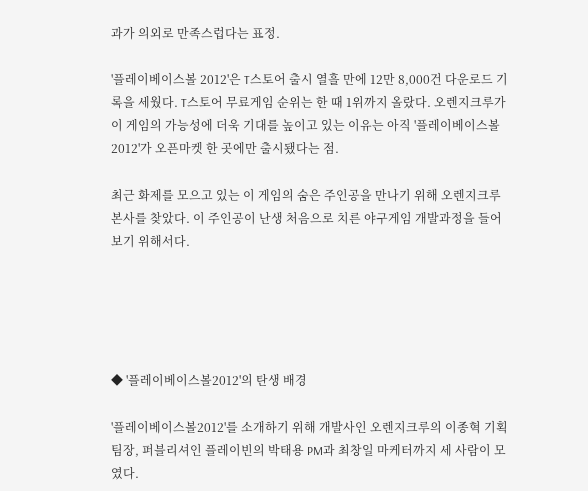과가 의외로 만족스럽다는 표정.

'플레이베이스볼 2012'은 T스토어 출시 열흘 만에 12만 8,000건 다운로드 기록을 세웠다. T스토어 무료게임 순위는 한 때 1위까지 올랐다. 오렌지크루가 이 게임의 가능성에 더욱 기대를 높이고 있는 이유는 아직 '플레이베이스볼 2012'가 오픈마켓 한 곳에만 출시됐다는 점.

최근 화제를 모으고 있는 이 게임의 숨은 주인공을 만나기 위해 오렌지크루 본사를 찾았다. 이 주인공이 난생 처음으로 치른 야구게임 개발과정을 들어보기 위해서다.





◆ '플레이베이스볼2012'의 탄생 배경

'플레이베이스볼2012'를 소개하기 위해 개발사인 오렌지크루의 이종혁 기획팀장, 퍼블리셔인 플레이빈의 박태용 PM과 최창일 마케터까지 세 사람이 모였다.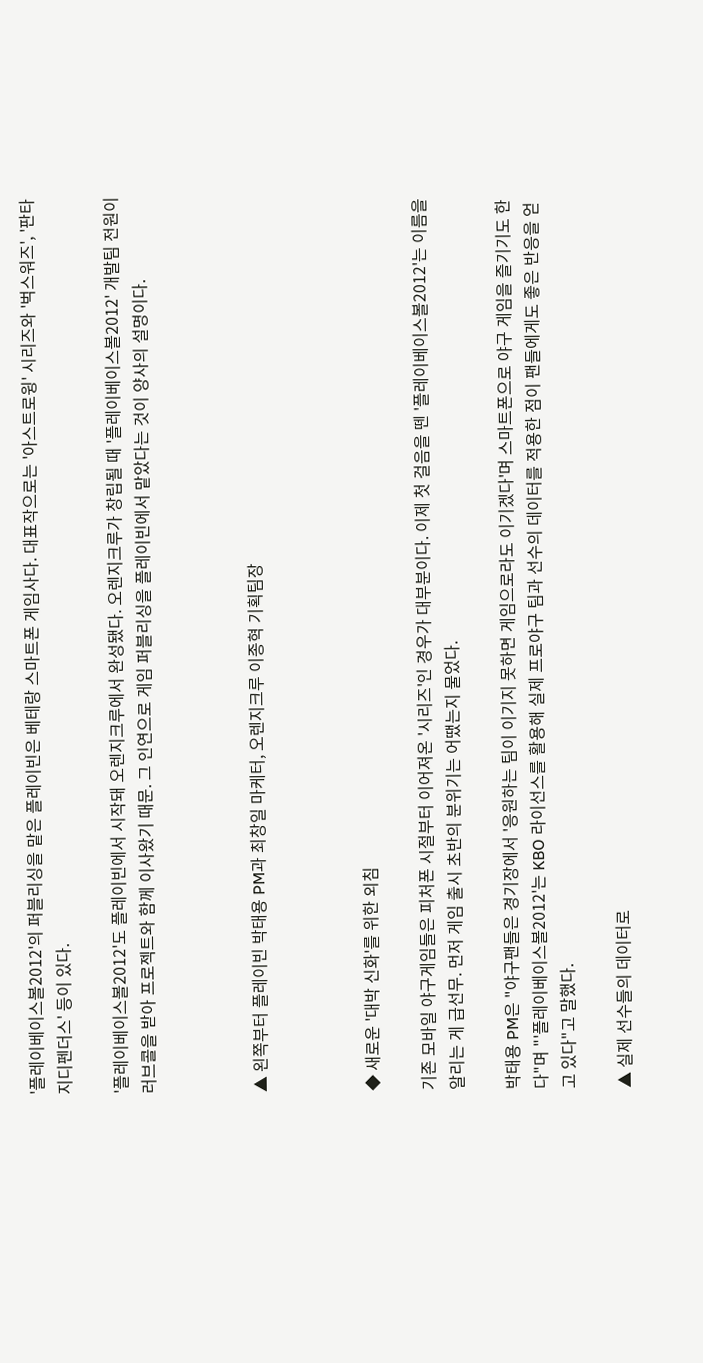'플레이베이스볼2012'의 퍼블리싱을 맡은 플레이빈은 베테랑 스마트폰 게임사다. 대표작으로는 '아스트로윙' 시리즈와 '벅스워즈', '판타지디펜더스' 등이 있다.

'플레이베이스볼2012'도 플레이빈에서 시작돼 오렌지크루에서 완성됐다. 오렌지크루가 창립될 때 '플레이베이스볼2012' 개발팀 전원이 러브콜을 받아 프로젝트와 함께 이사왔기 때문. 그 인연으로 게임 퍼블리싱을 플레이빈에서 맡았다는 것이 양사의 설명이다.



▲ 왼쪽부터 플레이빈 박태용 PM과 최창일 마케터, 오렌지크루 이종혁 기획팀장



◆ 새로운 '대박 신화'를 위한 외침

기존 모바일 야구게임들은 피처폰 시절부터 이어져온 '시리즈'인 경우가 대부분이다. 이제 첫 걸음을 뗀 '플레이베이스볼2012'는 이름을 알리는 게 급선무. 먼저 게임 출시 초반의 분위기는 어땠는지 물었다.

박태용 PM은 "야구팬들은 경기장에서 '응원하는 팀이 이기지 못하면 게임으로라도 이기겠다'며 스마트폰으로 야구 게임을 즐기기도 한다"며 "'플레이베이스볼2012'는 KBO 라이선스를 활용해 실제 프로야구 팀과 선수의 데이터를 적용한 점이 팬들에게도 좋은 반응을 얻고 있다"고 말했다.

▲ 실제 선수들의 데이터로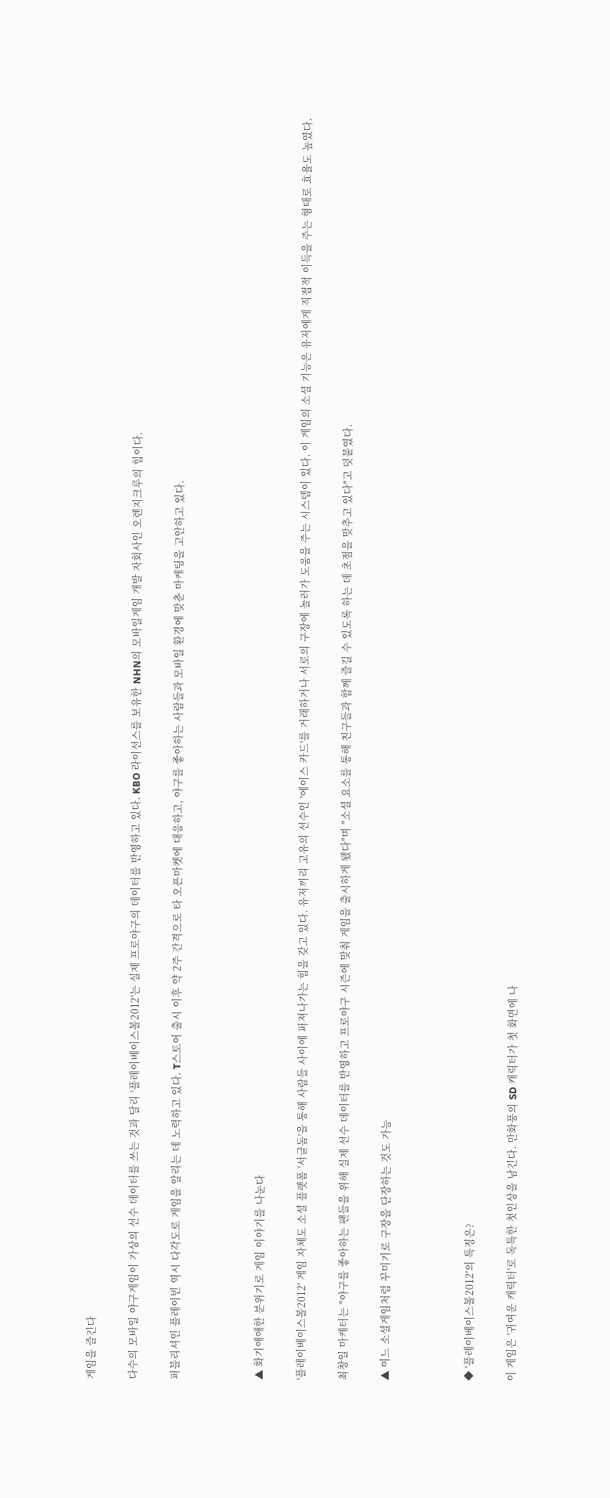게임을 즐긴다

다수의 모바일 야구게임이 가상의 선수 데이터를 쓰는 것과 달리 '플레이베이스볼2012'는 실제 프로야구의 데이터를 반영하고 있다. KBO 라이선스를 보유한 NHN의 모바일게임 개발 자회사인 오렌지크루의 힘이다.

퍼블리셔인 플레이빈 역시 다각도로 게임을 알리는 데 노력하고 있다. T스토어 출시 이후 약 2주 간격으로 타 오픈마켓에 대응하고, 야구를 좋아하는 사람들과 모바일 환경에 맞춘 마케팅을 고안하고 있다.



▲ 화기애애한 분위기로 게임 이야기를 나눈다

'플레이베이스볼2012' 게임 자체도 소셜 플랫폼 '서클돔'을 통해 사람들 사이에 퍼져나가는 힘을 갖고 있다. 유저끼리 고유의 선수인 '에이스 카드'를 거래하거나 서로의 구장에 놀러가 도움을 주는 시스템이 있다. 이 게임의 소셜 기능은 유저에게 직접적 이득을 주는 형태로 효율도 높였다.

최창일 마케터는 "야구를 좋아하는 팬들을 위해 실제 선수 데이터를 반영하고 프로야구 시즌에 맞춰 게임을 출시하게 됐다"며 "소셜 요소를 통해 친구들과 함께 즐길 수 있도록 하는 데 초점을 맞추고 있다"고 덧붙였다.

▲ 여느 소셜게임처럼 꾸미기로 구장을 단장하는 것도 가능



◆ '플레이베이스볼2012'의 특징은?

이 게임은 '귀여운 캐릭터'로 독특한 첫인상을 남긴다. 만화풍의 SD 캐릭터가 첫 화면에 나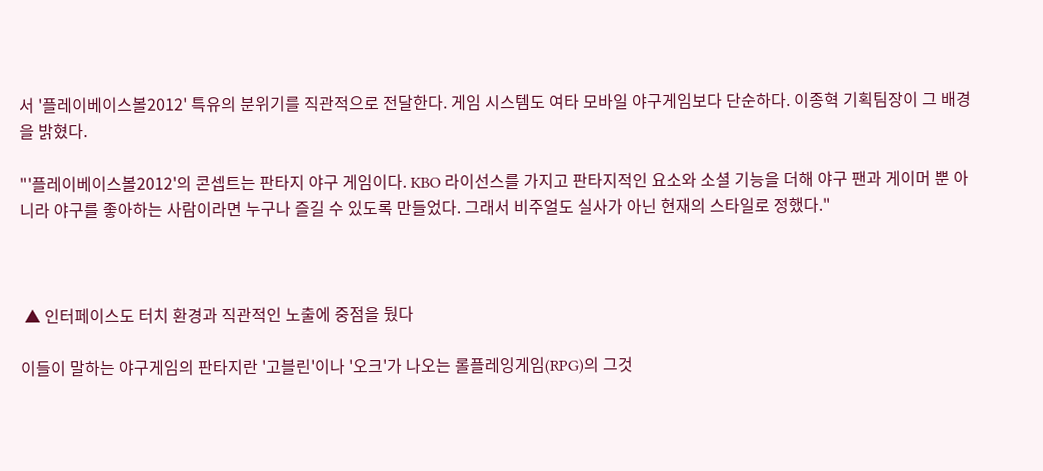서 '플레이베이스볼2012' 특유의 분위기를 직관적으로 전달한다. 게임 시스템도 여타 모바일 야구게임보다 단순하다. 이종혁 기획팀장이 그 배경을 밝혔다.

"'플레이베이스볼2012'의 콘셉트는 판타지 야구 게임이다. KBO 라이선스를 가지고 판타지적인 요소와 소셜 기능을 더해 야구 팬과 게이머 뿐 아니라 야구를 좋아하는 사람이라면 누구나 즐길 수 있도록 만들었다. 그래서 비주얼도 실사가 아닌 현재의 스타일로 정했다."



 ▲ 인터페이스도 터치 환경과 직관적인 노출에 중점을 뒀다

이들이 말하는 야구게임의 판타지란 '고블린'이나 '오크'가 나오는 롤플레잉게임(RPG)의 그것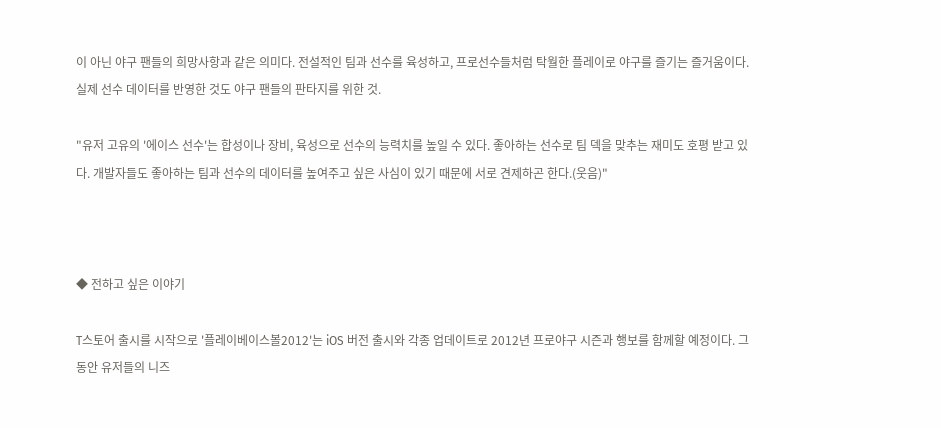이 아닌 야구 팬들의 희망사항과 같은 의미다. 전설적인 팀과 선수를 육성하고, 프로선수들처럼 탁월한 플레이로 야구를 즐기는 즐거움이다. 실제 선수 데이터를 반영한 것도 야구 팬들의 판타지를 위한 것.

"유저 고유의 '에이스 선수'는 합성이나 장비, 육성으로 선수의 능력치를 높일 수 있다. 좋아하는 선수로 팀 덱을 맞추는 재미도 호평 받고 있다. 개발자들도 좋아하는 팀과 선수의 데이터를 높여주고 싶은 사심이 있기 때문에 서로 견제하곤 한다.(웃음)"



◆ 전하고 싶은 이야기

T스토어 출시를 시작으로 '플레이베이스볼2012'는 iOS 버전 출시와 각종 업데이트로 2012년 프로야구 시즌과 행보를 함께할 예정이다. 그 동안 유저들의 니즈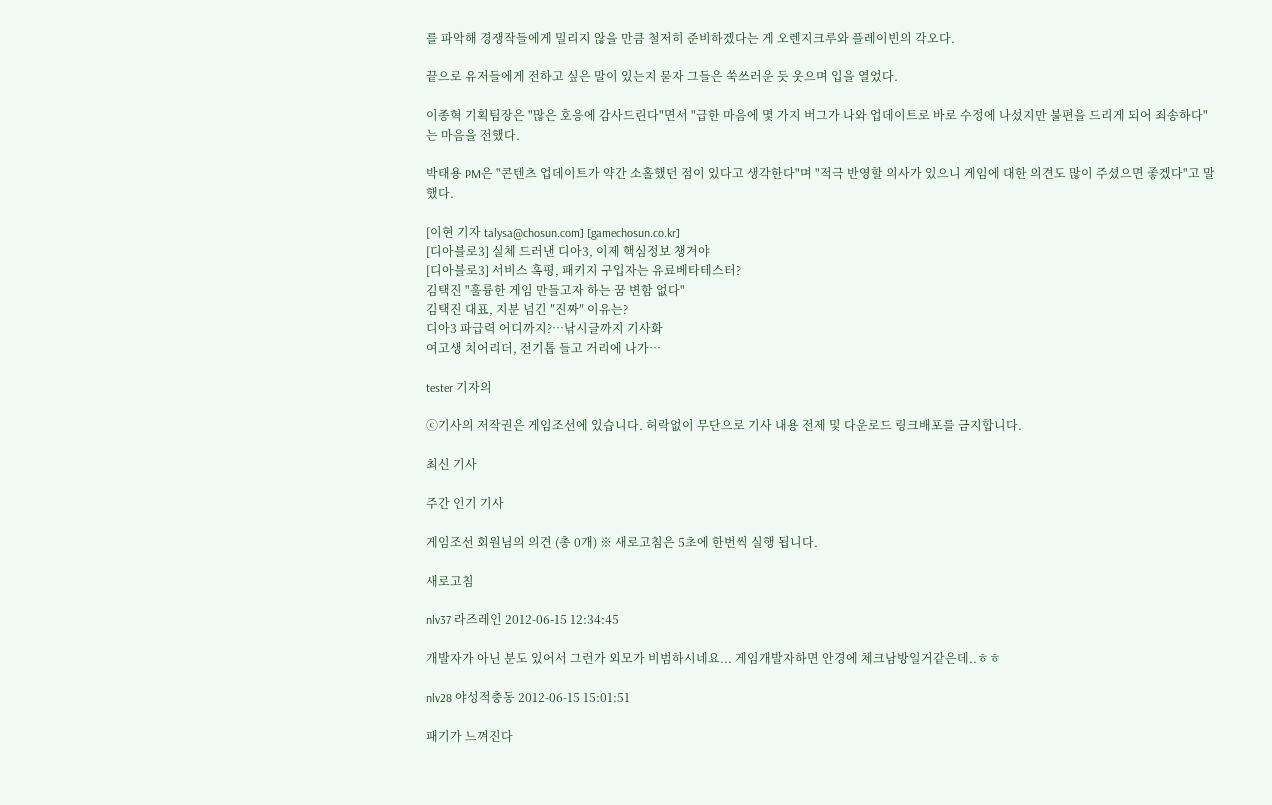를 파악해 경쟁작들에게 밀리지 않을 만큼 철저히 준비하겠다는 게 오렌지크루와 플레이빈의 각오다.

끝으로 유저들에게 전하고 싶은 말이 있는지 묻자 그들은 쑥쓰러운 듯 웃으며 입을 열었다.

이종혁 기획팀장은 "많은 호응에 감사드린다"면서 "급한 마음에 몇 가지 버그가 나와 업데이트로 바로 수정에 나섰지만 불편을 드리게 되어 죄송하다"는 마음을 전했다.

박태용 PM은 "콘텐츠 업데이트가 약간 소홀했던 점이 있다고 생각한다"며 "적극 반영할 의사가 있으니 게임에 대한 의견도 많이 주셨으면 좋겠다"고 말했다.

[이현 기자 talysa@chosun.com] [gamechosun.co.kr]
[디아블로3] 실체 드러낸 디아3, 이제 핵심정보 챙겨야
[디아블로3] 서비스 혹평, 패키지 구입자는 유료베타테스터?
김택진 "훌륭한 게임 만들고자 하는 꿈 변함 없다"
김택진 대표, 지분 넘긴 ″진짜″ 이유는?
디아3 파급력 어디까지?…낚시글까지 기사화
여고생 치어리더, 전기톱 들고 거리에 나가…

tester 기자의

ⓒ기사의 저작권은 게임조선에 있습니다. 허락없이 무단으로 기사 내용 전제 및 다운로드 링크배포를 금지합니다.

최신 기사

주간 인기 기사

게임조선 회원님의 의견 (총 0개) ※ 새로고침은 5초에 한번씩 실행 됩니다.

새로고침

nlv37 라즈레인 2012-06-15 12:34:45

개발자가 아닌 분도 있어서 그런가 외모가 비범하시네요... 게임개발자하면 안경에 체크남방일거같은데..ㅎㅎ

nlv28 야성적충동 2012-06-15 15:01:51

패기가 느껴진다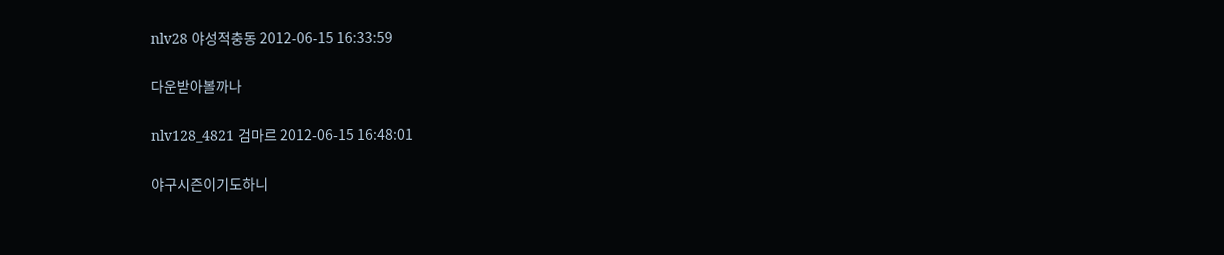nlv28 야성적충동 2012-06-15 16:33:59

다운받아볼까나

nlv128_4821 검마르 2012-06-15 16:48:01

야구시즌이기도하니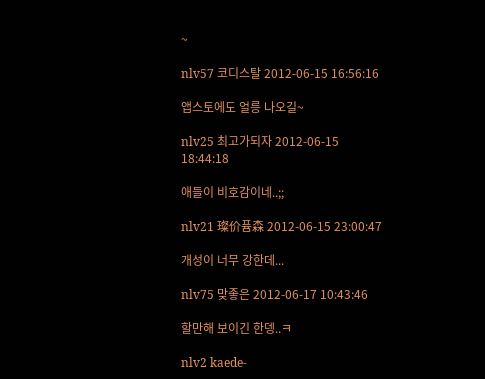~

nlv57 코디스탈 2012-06-15 16:56:16

앱스토에도 얼릉 나오길~

nlv25 최고가되자 2012-06-15 18:44:18

애들이 비호감이네..;;

nlv21 璨价퓸森 2012-06-15 23:00:47

개성이 너무 강한데...

nlv75 맞좋은 2012-06-17 10:43:46

할만해 보이긴 한뎅..ㅋ

nlv2 kaede-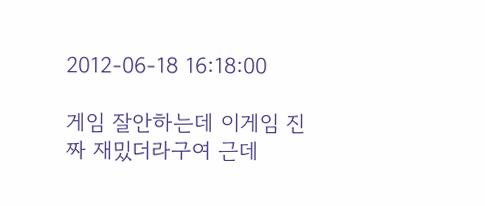2012-06-18 16:18:00

게임 잘안하는데 이게임 진짜 재밌더라구여 근데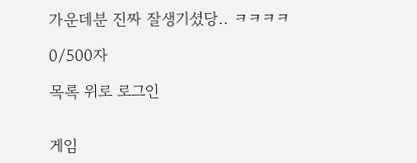가운데분 진짜 잘생기셨당.. ㅋㅋㅋㅋ

0/500자

목록 위로 로그인


게임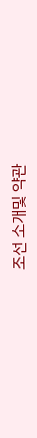조선 소개및 약관